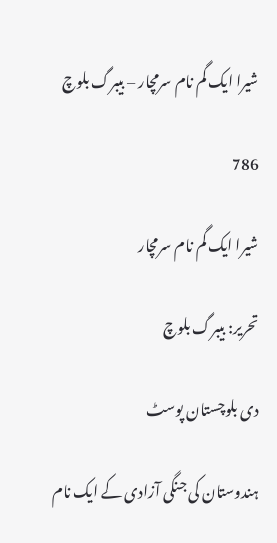شیرا ایک گم نام سرمچار – بیبرگ بلوچ

786

شیرا ایک گم نام سرمچار

تحریر: بیبرگ بلوچ

دی بلوچستان پوسٹ

ہندوستان کی جنگی آزادی کے ایک نام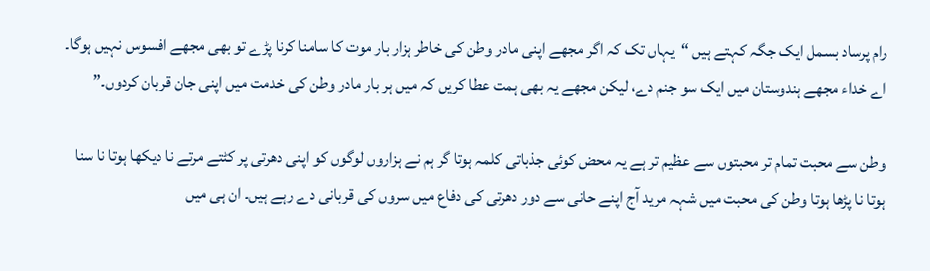رام پرساد بسمل ایک جگہ کہتے ہیں “یہاں تک کہ اگر مجھے اپنی مادر وطن کی خاطر ہزار بار موت کا سامنا کرنا پڑے تو بھی مجھے افسوس نہیں ہوگا۔ اے خداء مجھے ہندوستان میں ایک سو جنم دے، لیکن مجھے یہ بھی ہمت عطا کریں کہ میں ہر بار مادر وطن کی خدمت میں اپنی جان قربان کردوں۔”

وطن سے محبت تمام تر محبتوں سے عظیم تر ہے یہ محض کوئی جذباتی کلمہ ہوتا گر ہم نے ہزاروں لوگوں کو اپنی دھرتی پر کٹتے مرتے نا دیکھا ہوتا نا سنا ہوتا نا پڑھا ہوتا وطن کی محبت میں شہہ مرید آج اپنے حانی سے دور دھرتی کی دفاع میں سروں کی قربانی دے رہے ہیں۔ ان ہی میں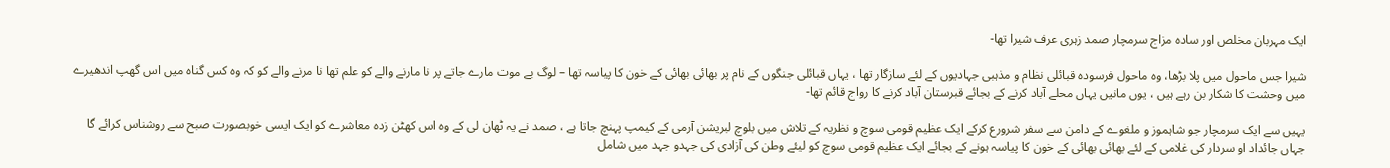ایک مہربان مخلص اور سادہ مزاج سرمچار صمد زہری عرف شیرا تھا-

شیرا جس ماحول میں پلا بڑھا، وہ ماحول فرسودہ قبائلی نظام و مذہبی جہادیوں کے لئے سازگار تھا ، یہاں قبائلی جنگوں کے نام پر بھائی بھائی کے خون کا پیاسہ تھا – لوگ بے موت مارے جاتے پر نا مارنے والے کو علم تھا نا مرنے والے کو کہ وہ کس گناہ میں اس گھپ اندھیرے میں وحشت کا شکار بن رہے ہیں ، یوں مانیں یہاں محلے آباد کرنے کے بجائے قبرستان آباد کرنے کا رواج قائم تھا-

یہیں سے ایک سرمچار جو شاہموز و ملغوے کے دامن سے سفر شرورع کرکے ایک عظیم قومی سوچ و نظریہ کے تلاش میں بلوچ لبریشن آرمی کے کیمپ پہنچ جاتا ہے ، صمد نے یہ ٹھان لی کے وہ اس کھٹن زدہ معاشرے کو ایک ایسی خوبصورت صبح سے روشناس کرائے گا جہاں جائداد او سردار کی غلامی کے لئے بھائی بھائی کے خون کا پیاسہ ہونے کے بجائے ایک عظیم قومی سوچ کو لیئے وطن کی آزادی کی جہدو جہد میں شامل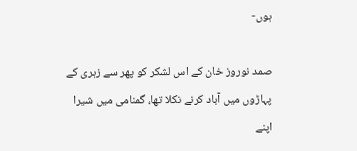ہوں-

صمد نوروز خان کے اس لشکر کو پھر سے زہری کے پہاڑوں میں آباد کرنے نکلا تھا، گمنامی میں شیرا اپنے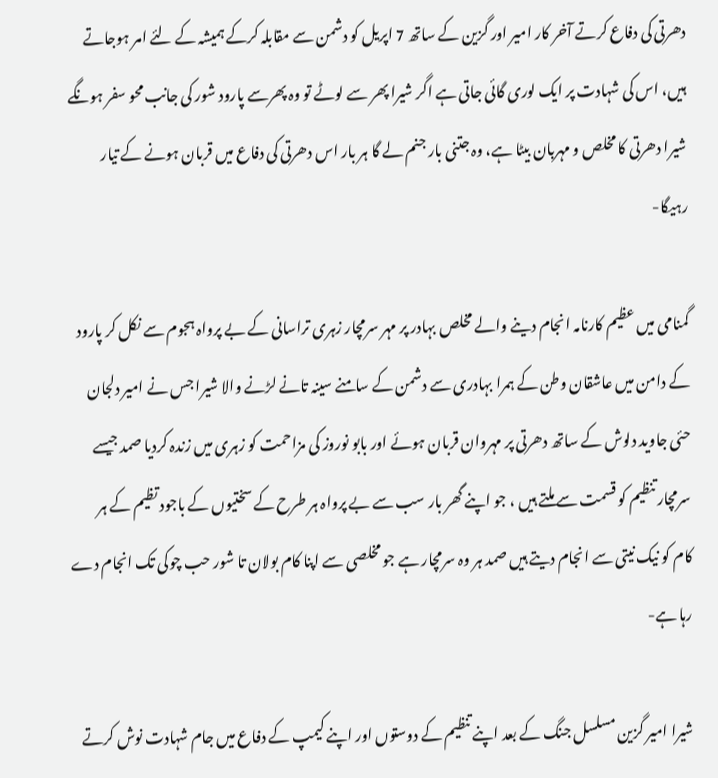دھرتی کی دفاع کرتے آخر کار امیر اور گزین کے ساتھ 7 اپریل کو دشمن سے مقابلہ کرکے ہمیشہ کے لئے امر ہوجاتے ہیں، اس کی شہادت پر ایک لوری گائی جاتی ہے اگر شیرا پھر سے لوٹے تو وہ پھرسے پارود شور کی جانب محو سفر ہونگے شیرا دھرتی کا مخلص و مہربان بیٹا ہے، وہ جتنی بار جنم لے گا ہر بار اس دھرتی کی دفاع میں قربان ہونے کے تیار رہیگا-

گمنامی میں عظیم کارنامہ انجام دینے والے مخلص بہادر پر مہر سرمچار زہری تراسانی کے بے پرواہ ہجوم سے نکل کر پارود کے دامن میں عاشقان وطن کے ہمرا بہادری سے دشمن کے سامنے سینہ تانے لڑنے والا شیرا جس نے امیر دلجان حئی جاوید دلوش کے ساتھ دھرتی پر مہروان قربان ہوئے اور بابو نوروز کی مزاحمت کو زہری میں زندہ کردیا صمد جیسے سرمچار تنظیم کو قسمت سے ملتے ہیں ، جو اپنے گھر بار سب سے بے پرواہ ہر طرح کے سختیوں کے باجود تظیم کے ہر کام کو نیک نیتی سے انجام دیتے ہیں صمد ہر وہ سرمچار ہے جو مخلصی سے اپنا کام بولان تا شور حب چوکی تک انجام دے رہا ہے-

شیرا امیر گزین مسلسل جنگ کے بعد اپنے تنظیم کے دوستوں اور اپنے کیمپ کے دفاع میں جام شہادت نوش کرتے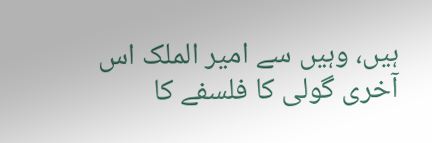ہیں، وہیں سے امیر الملک اس آخری گولی کا فلسفے کا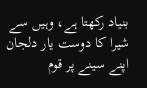بنیاد رکھتا ہے، وہیں سے شیرا کا دوست یار دلجان اپنے سینے پر قوم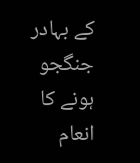کے بہادر جنگجو ہونے کا انعام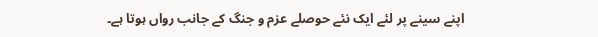اپنے سینے پر لئے ایک نئے حوصلے عزم و جنگ کے جانب رواں ہوتا ہے۔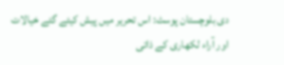دی بلوچستان پوسٹ: اس تحریر میں پیش کیئے گئے خیالات اور آراء لکھاری کے ذاتی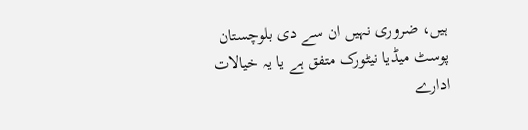ہیں، ضروری نہیں ان سے دی بلوچستان پوسٹ میڈیا نیٹورک متفق ہے یا یہ خیالات ادارے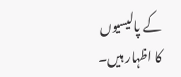کے پالیسیوں کا اظہار ہیں۔